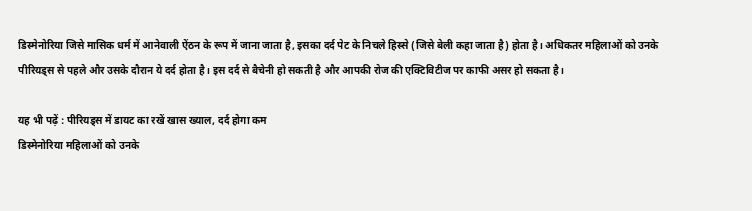डिस्मेनोरिया जिसे मासिक धर्म में आनेवाली ऐंठन के रूप में जाना जाता है, इसका दर्द पेट के निचले हिस्से (जिसे बेली कहा जाता है) होता है। अधिकतर महिलाओं को उनके पीरियड्स से पहले और उसके दौरान ये दर्द होता है। इस दर्द से बैचेनी हो सकती है और आपकी रोज की एक्टिविटीज पर काफी असर हो सकता है।

यह भी पढ़ें : पीरियड्स में डायट का रखें खास ख्याल, दर्द होगा कम
डिस्मेनोरिया महिलाओं को उनके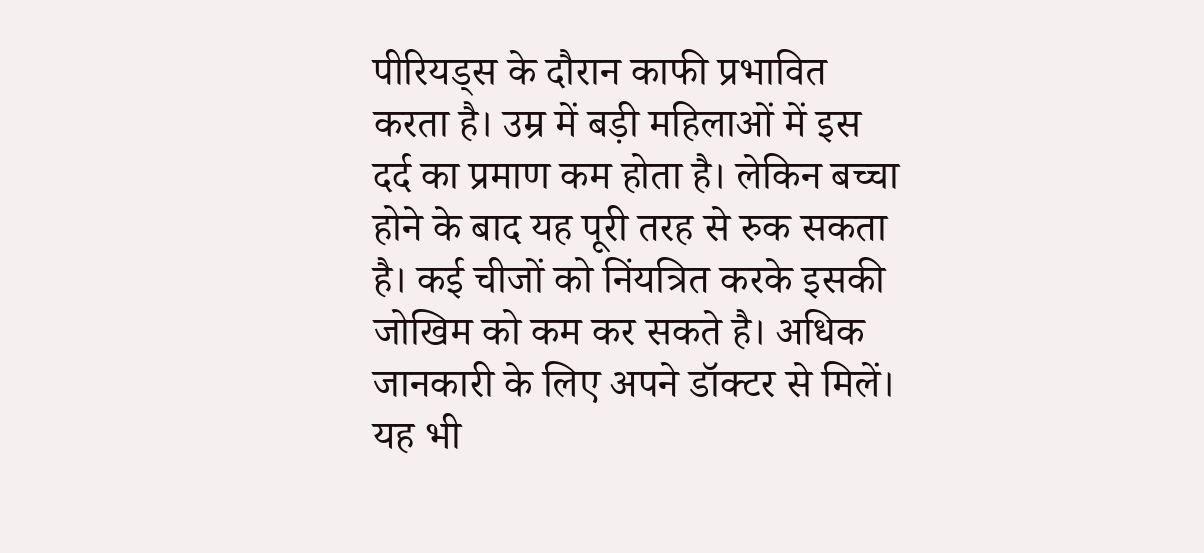पीरियड्स के दौरान काफी प्रभावित करता है। उम्र में बड़ी महिलाओं में इस दर्द का प्रमाण कम होता है। लेकिन बच्चा होने के बाद यह पूरी तरह से रुक सकता है। कई चीजों को निंयत्रित करके इसकी जोखिम को कम कर सकते है। अधिक जानकारी के लिए अपने डॉक्टर से मिलें।
यह भी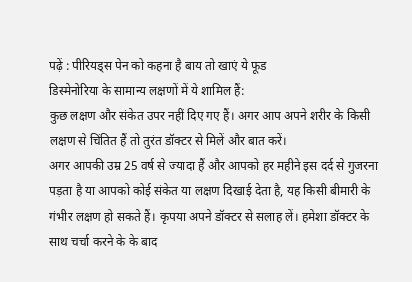पढ़ें : पीरियड्स पेन को कहना है बाय तो खाएं ये फूड
डिस्मेनोरिया के सामान्य लक्षणों में ये शामिल हैं:
कुछ लक्षण और संकेत उपर नहीं दिए गए हैं। अगर आप अपने शरीर के किसी लक्षण से चिंतित हैं तो तुरंत डॉक्टर से मिलें और बात करें।
अगर आपकी उम्र 25 वर्ष से ज्यादा हैं और आपको हर महीने इस दर्द से गुजरना पड़ता है या आपको कोई संकेत या लक्षण दिखाई देता है, यह किसी बीमारी के गंभीर लक्षण हो सकते हैं। कृपया अपने डॉक्टर से सलाह लें। हमेशा डॉक्टर के साथ चर्चा करने के के बाद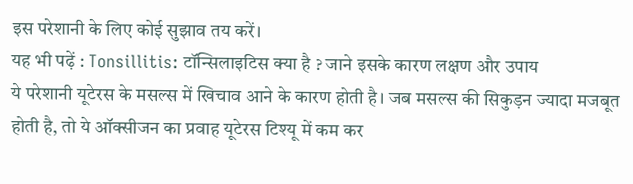इस परेशानी के लिए कोई सुझाव तय करें।
यह भी पढ़ें : Tonsillitis: टॉन्सिलाइटिस क्या है ? जाने इसके कारण लक्षण और उपाय
ये परेशानी यूटेरस के मसल्स में खिचाव आने के कारण होती है। जब मसल्स की सिकुड़न ज्यादा मजबूत होती है, तो ये ऑक्सीजन का प्रवाह यूटेरस टिश्यू में कम कर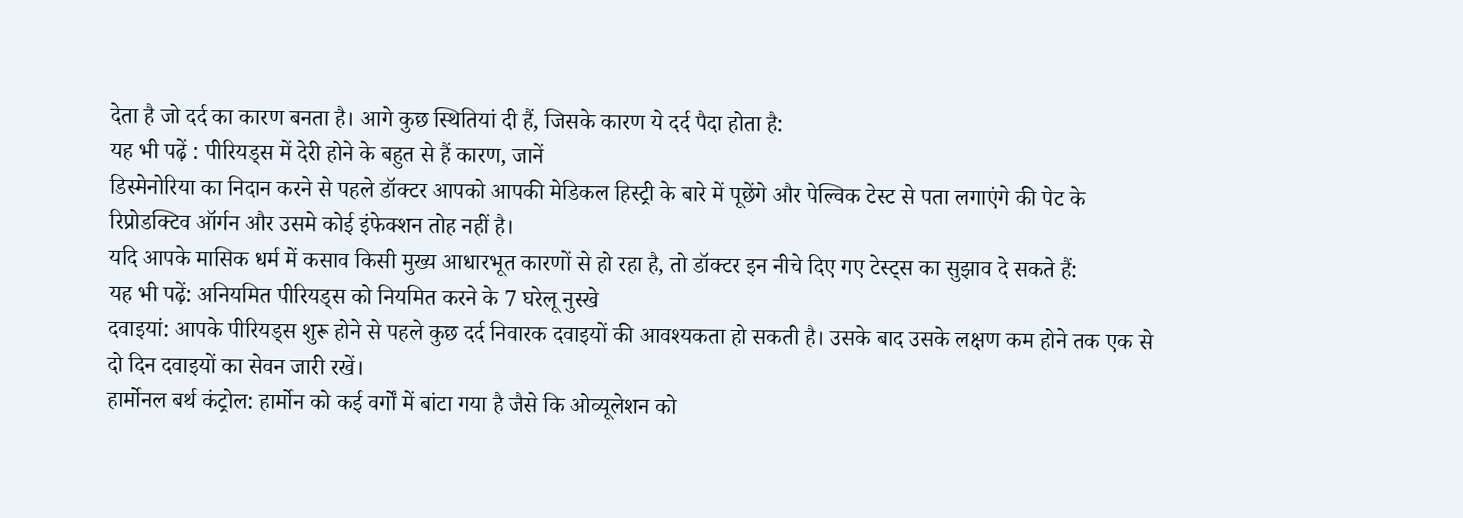देता है जो दर्द का कारण बनता है। आगे कुछ स्थितियां दी हैं, जिसके कारण ये दर्द पैदा होता है:
यह भी पढ़ें : पीरियड्स में देरी होने के बहुत से हैं कारण, जानें
डिस्मेनोरिया का निदान करने से पहले डॉक्टर आपको आपकी मेडिकल हिस्ट्री के बारे में पूछेंगे और पेल्विक टेस्ट से पता लगाएंगे की पेट के रिप्रोडक्टिव ऑर्गन और उसमे कोई इंफेक्शन तोह नहीं है।
यदि आपके मासिक धर्म में कसाव किसी मुख्य आधारभूत कारणों से हो रहा है, तो डॉक्टर इन नीचे दिए गए टेस्ट्स का सुझाव दे सकते हैं:
यह भी पढ़ें: अनियमित पीरियड्स को नियमित करने के 7 घरेलू नुस्खे
दवाइयां: आपके पीरियड्स शुरू होने से पहले कुछ दर्द निवारक दवाइयों की आवश्यकता हो सकती है। उसके बाद उसके लक्षण कम होने तक एक से दो दिन दवाइयों का सेवन जारी रखें।
हार्मोनल बर्थ कंट्रोल: हार्मोन को कई वर्गों में बांटा गया है जैसे कि ओव्यूलेशन को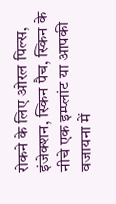रोकने के लिए ओरल पिल्स, इंजेक्शन, स्किन पैच, स्किन के नीचे एक इम्प्लांट या आपकी वजायना में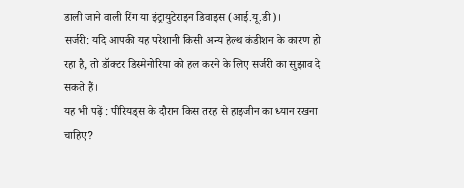डाली जाने वाली रिंग या इंट्रायुटेराइन डिवाइस (आई.यू.डी)।
सर्जरी: यदि आपकी यह परेशानी किसी अन्य हेल्थ कंडीशन के कारण हो रहा है, तो डॉक्टर डिस्मेनोरिया को हल करने के लिए सर्जरी का सुझाव दे सकते हैं।
यह भी पढ़ें : पीरियड्स के दौरान किस तरह से हाइजीन का ध्यान रखना चाहिए?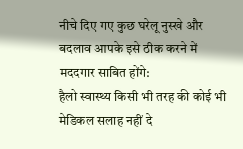नीचे दिए गए कुछ घरेलू नुस्खे और बदलाव आपके इसे ठीक करने में मददगार साबित होंगे:
हैलो स्वास्थ्य किसी भी तरह की कोई भी मेडिकल सलाह नहीं दे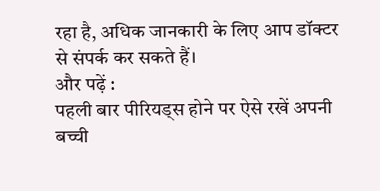रहा है, अधिक जानकारी के लिए आप डॉक्टर से संपर्क कर सकते हैं।
और पढ़ें :
पहली बार पीरियड्स होने पर ऐसे रखें अपनी बच्ची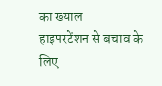का ख्याल
हाइपरटेंशन से बचाव के लिए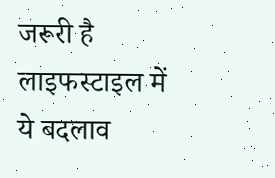जरूरी है लाइफस्टाइल में ये बदलाव